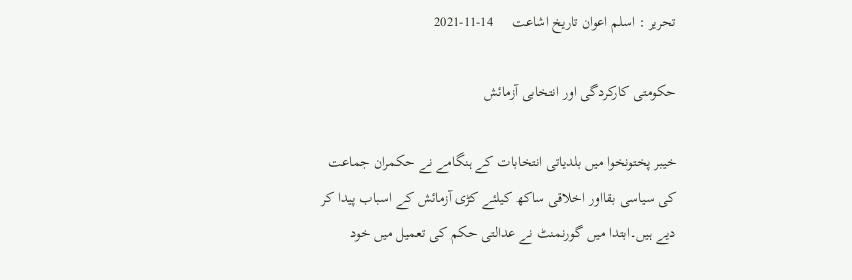تحریر : اسلم اعوان تاریخ اشاعت     14-11-2021

حکومتی کارکردگی اور انتخابی آزمائش

خیبر پختونخوا میں بلدیاتی انتخابات کے ہنگامے نے حکمران جماعت کی سیاسی بقااور اخلاقی ساکھ کیلئے کڑی آزمائش کے اسباب پیدا کر دیے ہیں۔ابتدا میں گورنمنٹ نے عدالتی حکم کی تعمیل میں خود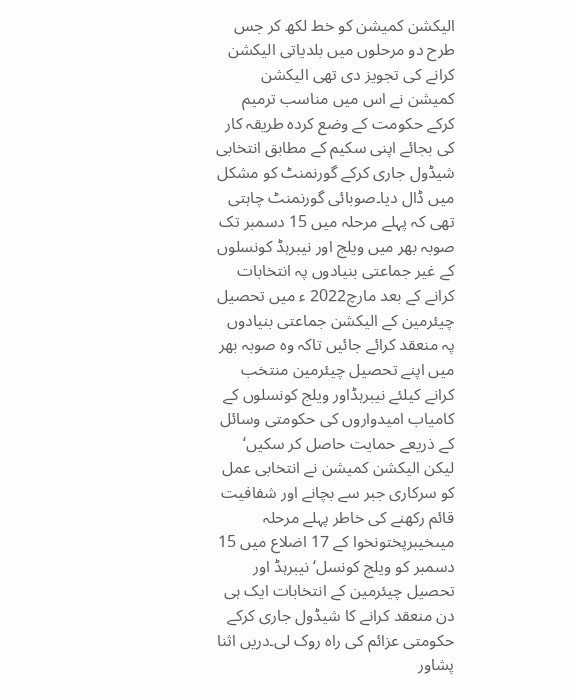الیکشن کمیشن کو خط لکھ کر جس طرح دو مرحلوں میں بلدیاتی الیکشن کرانے کی تجویز دی تھی الیکشن کمیشن نے اس میں مناسب ترمیم کرکے حکومت کے وضع کردہ طریقہ کار کی بجائے اپنی سکیم کے مطابق انتخابی شیڈول جاری کرکے گورنمنٹ کو مشکل میں ڈال دیا۔صوبائی گورنمنٹ چاہتی تھی کہ پہلے مرحلہ میں 15 دسمبر تک صوبہ بھر میں ویلج اور نیبرہڈ کونسلوں کے غیر جماعتی بنیادوں پہ انتخابات کرانے کے بعد مارچ2022 ء میں تحصیل چیئرمین کے الیکشن جماعتی بنیادوں پہ منعقد کرائے جائیں تاکہ وہ صوبہ بھر میں اپنے تحصیل چیئرمین منتخب کرانے کیلئے نیبرہڈاور ویلج کونسلوں کے کامیاب امیدواروں کی حکومتی وسائل کے ذریعے حمایت حاصل کر سکیں‘ لیکن الیکشن کمیشن نے انتخابی عمل کو سرکاری جبر سے بچانے اور شفافیت قائم رکھنے کی خاطر پہلے مرحلہ میںخیبرپختونخوا کے 17 اضلاع میں 15 دسمبر کو ویلج کونسل‘ نیبرہڈ اور تحصیل چیئرمین کے انتخابات ایک ہی دن منعقد کرانے کا شیڈول جاری کرکے حکومتی عزائم کی راہ روک لی۔دریں اثنا پشاور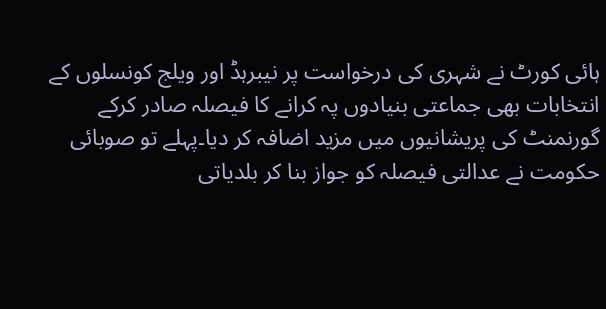ہائی کورٹ نے شہری کی درخواست پر نیبرہڈ اور ویلج کونسلوں کے انتخابات بھی جماعتی بنیادوں پہ کرانے کا فیصلہ صادر کرکے گورنمنٹ کی پریشانیوں میں مزید اضافہ کر دیا۔پہلے تو صوبائی حکومت نے عدالتی فیصلہ کو جواز بنا کر بلدیاتی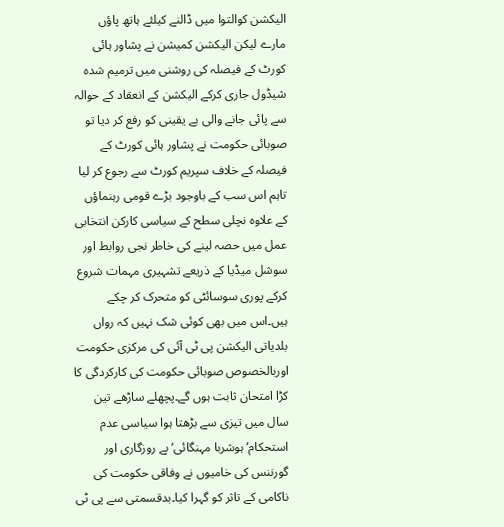الیکشن کوالتوا میں ڈالنے کیلئے ہاتھ پاؤں مارے لیکن الیکشن کمیشن نے پشاور ہائی کورٹ کے فیصلہ کی روشنی میں ترمیم شدہ شیڈول جاری کرکے الیکشن کے انعقاد کے حوالہ سے پائی جانے والی بے یقینی کو رفع کر دیا تو صوبائی حکومت نے پشاور ہائی کورٹ کے فیصلہ کے خلاف سپریم کورٹ سے رجوع کر لیا تاہم اس سب کے باوجود بڑے قومی رہنماؤں کے علاوہ نچلی سطح کے سیاسی کارکن انتخابی عمل میں حصہ لینے کی خاطر نجی روابط اور سوشل میڈیا کے ذریعے تشہیری مہمات شروع کرکے پوری سوسائٹی کو متحرک کر چکے ہیں۔اس میں بھی کوئی شک نہیں کہ رواں بلدیاتی الیکشن پی ٹی آئی کی مرکزی حکومت اوربالخصوص صوبائی حکومت کی کارکردگی کا کڑا امتحان ثابت ہوں گے۔پچھلے ساڑھے تین سال میں تیزی سے بڑھتا ہوا سیاسی عدم استحکام‘ہوشربا مہنگائی‘ بے روزگاری اور گورننس کی خامیوں نے وفاقی حکومت کی ناکامی کے تاثر کو گہرا کیا۔بدقسمتی سے پی ٹی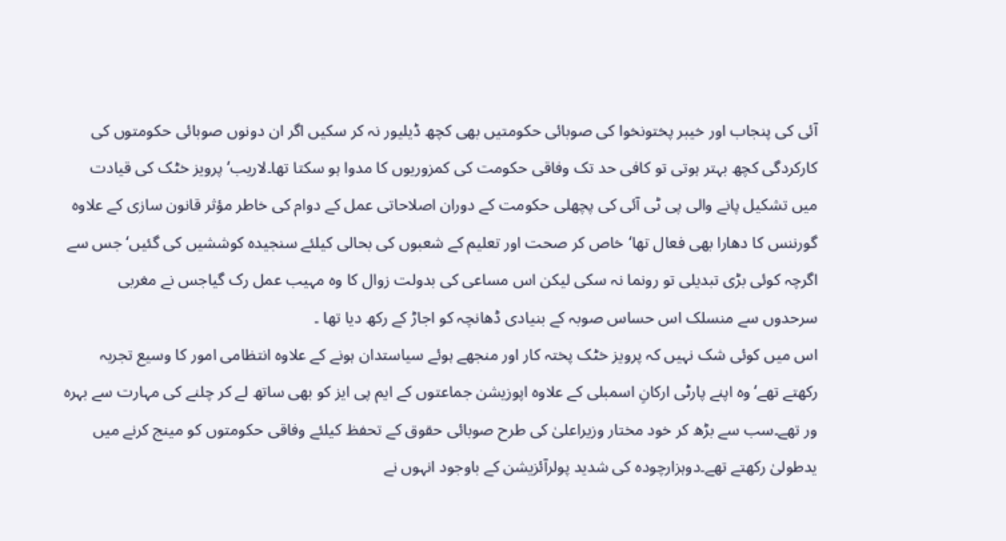آئی کی پنجاب اور خیبر پختونخوا کی صوبائی حکومتیں بھی کچھ ڈیلیور نہ کر سکیں اگر ان دونوں صوبائی حکومتوں کی کارکردگی کچھ بہتر ہوتی تو کافی حد تک وفاقی حکومت کی کمزوریوں کا مدوا ہو سکتا تھا۔لاریب‘پرویز خٹک کی قیادت میں تشکیل پانے والی پی ٹی آئی کی پچھلی حکومت کے دوران اصلاحاتی عمل کے دوام کی خاطر مؤثر قانون سازی کے علاوہ گورننس کا دھارا بھی فعال تھا‘خاص کر صحت اور تعلیم کے شعبوں کی بحالی کیلئے سنجیدہ کوششیں کی گئیں‘ جس سے اگرچہ کوئی بڑی تبدیلی تو رونما نہ سکی لیکن اس مساعی کی بدولت زوال کا وہ مہیب عمل رک گیاجس نے مغربی سرحدوں سے منسلک اس حساس صوبہ کے بنیادی ڈھانچہ کو اجاڑ کے رکھ دیا تھا ۔
اس میں کوئی شک نہیں کہ پرویز خٹک پختہ کار اور منجھے ہوئے سیاستدان ہونے کے علاوہ انتظامی امور کا وسیع تجربہ رکھتے تھے‘وہ اپنے پارٹی ارکانِ اسمبلی کے علاوہ اپوزیشن جماعتوں کے ایم پی ایز کو بھی ساتھ لے کر چلنے کی مہارت سے بہرہ ور تھے۔سب سے بڑھ کر خود مختار وزیراعلیٰ کی طرح صوبائی حقوق کے تحفظ کیلئے وفاقی حکومتوں کو مینج کرنے میں یدطولیٰ رکھتے تھے۔دوہزارچودہ کی شدید پولرآئزیشن کے باوجود انہوں نے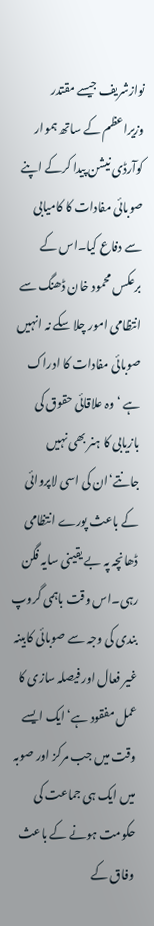نوازشریف جیسے مقتدر وزیراعظم کے ساتھ ہموار کوآرڈی نیشن پیدا کرکے اپنے صوبائی مفادات کا کامیابی سے دفاع کیا۔اس کے برعکس محمود خان ڈھنگ سے انتظامی امور چلا سکے نہ انہیں صوبائی مفادات کا ادراک ہے ‘وہ علاقائی حقوق کی بازیابی کا ہنر بھی نہیں جانتے‘ان کی اسی لاپروائی کے باعث پورے انتظامی ڈھانچہ پہ بے یقینی سایہ فگن رہی۔اس وقت باہمی گروپ بندی کی وجہ سے صوبائی کابینہ غیر فعال اور فیصلہ سازی کا عمل مفقود ہے‘ایک ایسے وقت میں جب مرکز اور صوبہ میں ایک ہی جماعت کی حکومت ہونے کے باعث وفاق کے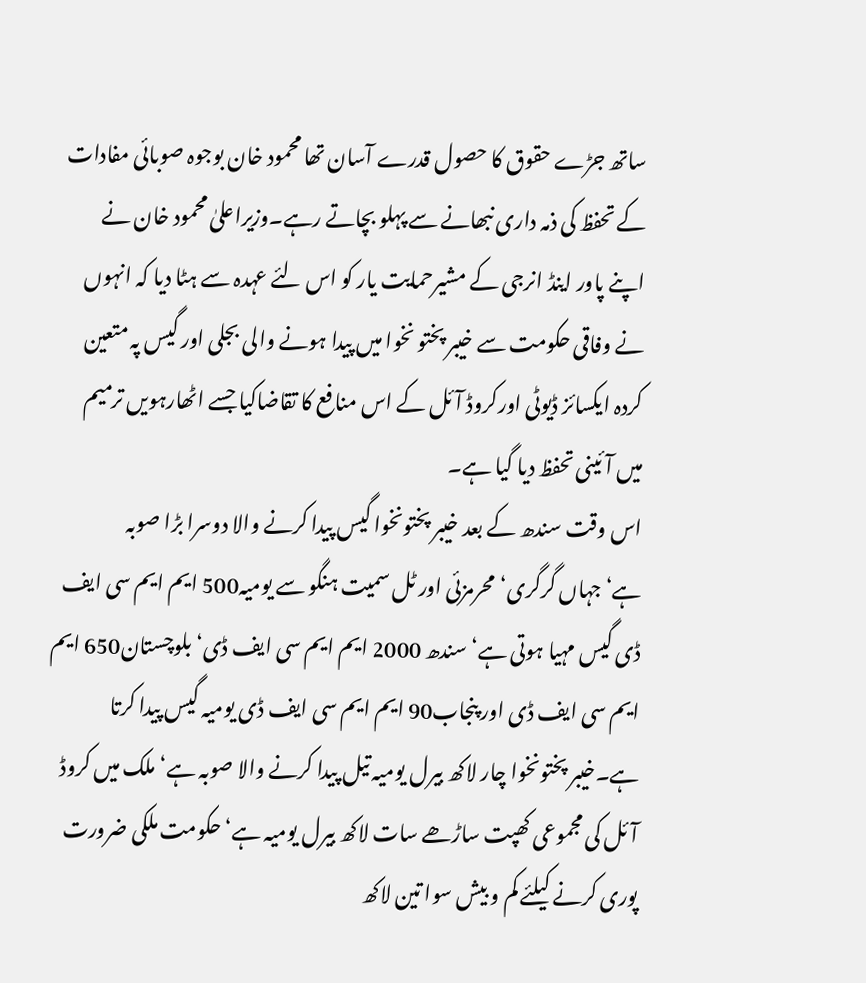ساتھ جڑے حقوق کا حصول قدرے آسان تھا محمود خان بوجوہ صوبائی مفادات کے تحفظ کی ذمہ داری نبھانے سے پہلو بچاتے رہے۔وزیراعلیٰ محمود خان نے اپنے پاور اینڈ انرجی کے مشیرحمایت یار کو اس لئے عہدہ سے ہٹا دیا کہ انہوں نے وفاقی حکومت سے خیبر پختو نخوا میں پیدا ہونے والی بجلی اور گیس پہ متعین کردہ ایکسائز ڈیوٹی اورکروڈ آئل کے اس منافع کا تقاضاکیا جسے اٹھارہویں ترمیم میں آئینی تحفظ دیا گیا ہے۔
اس وقت سندھ کے بعد خیبر پختونخوا گیس پیدا کرنے والا دوسرا بڑا صوبہ ہے‘جہاں گرگری‘محرمزئی اور ٹل سمیت ہنگو سے یومیہ500 ایم ایم سی ایف ڈی گیس مہیا ہوتی ہے‘سندھ 2000 ایم ایم سی ایف ڈی‘بلوچستان650 ایم ایم سی ایف ڈی اور پنجاب90 ایم ایم سی ایف ڈی یومیہ گیس پیدا کرتا ہے۔خیبر پختونخوا چار لاکھ بیرل یومیہ تیل پیدا کرنے والا صوبہ ہے‘ملک میں کروڈ آئل کی مجموعی کھپت ساڑھے سات لاکھ بیرل یومیہ ہے‘حکومت ملکی ضرورت پوری کرنے کیلئے کم و بیش سوا تین لاکھ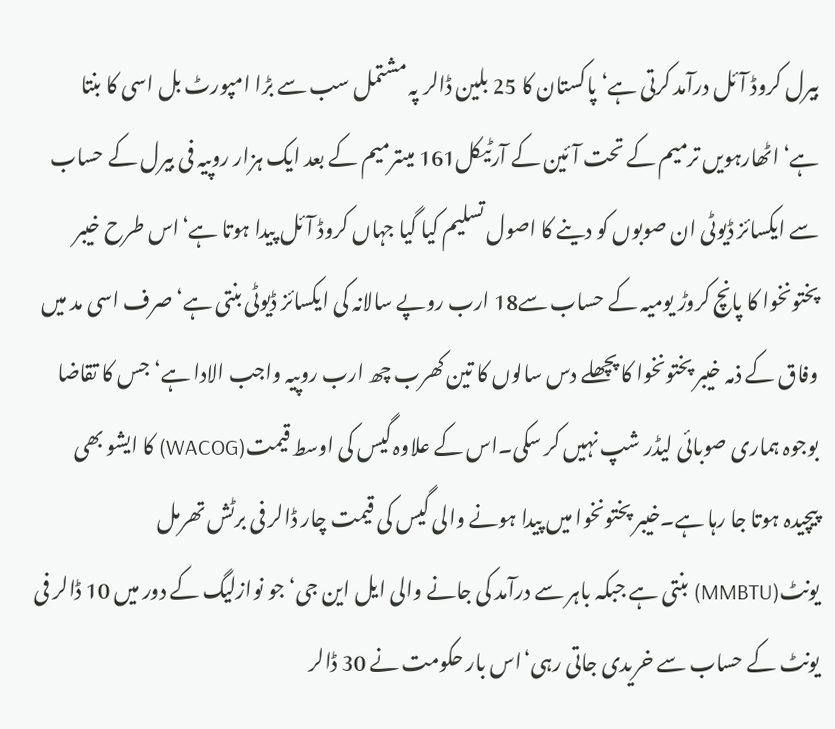بیرل کروڈ آئل درآمد کرتی ہے‘ پاکستان کا 25 بلین ڈالر پہ مشتمل سب سے بڑا امپورٹ بل اسی کا بنتا ہے‘اٹھارہویں ترمیم کے تحت آئین کے آرٹیکل161 میںترمیم کے بعد ایک ہزار روپیہ فی بیرل کے حساب سے ایکسائز ڈیوٹی ان صوبوں کو دینے کا اصول تسلیم کیا گیا جہاں کروڈ آئل پیدا ہوتا ہے‘اس طرح خیبر پختونخوا کا پانچ کروڑ یومیہ کے حساب سے18 ارب روپے سالانہ کی ایکسائز ڈیوٹی بنتی ہے‘صرف اسی مد میں وفاق کے ذمہ خیبر پختونخوا کا پچھلے دس سالوں کا تین کھرب چھ ارب روپیہ واجب الادا ہے‘جس کا تقاضا بوجوہ ہماری صوبائی لیڈر شپ نہیں کر سکی۔اس کے علاوہ گیس کی اوسط قیمت(WACOG) کا ایشو بھی پیچیدہ ہوتا جا رہا ہے۔خیبر پختونخوا میں پیدا ہونے والی گیس کی قیمت چار ڈالر فی برٹش تھرمل یونٹ(MMBTU) بنتی ہے جبکہ باہر سے درآمد کی جانے والی ایل این جی‘ جو نوازلیگ کے دور میں 10 ڈالر فی یونٹ کے حساب سے خریدی جاتی رہی‘اس بار حکومت نے 30 ڈالر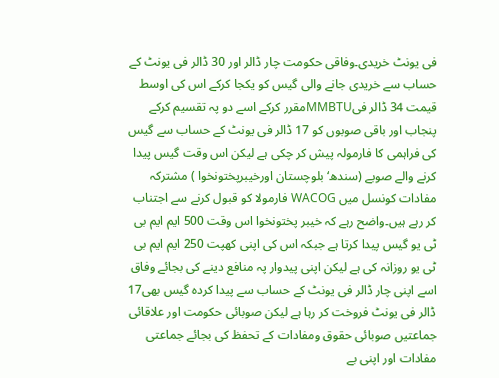فی یونٹ خریدی۔وفاقی حکومت چار ڈالر اور 30 ڈالر فی یونٹ کے حساب سے خریدی جانے والی گیس کو یکجا کرکے اس کی اوسط قیمت 34 ڈالر فیMMBTUمقرر کرکے اسے دو پہ تقسیم کرکے پنجاب اور باقی صوبوں کو 17 ڈالر فی یونٹ کے حساب سے گیس کی فراہمی کا فارمولہ پیش کر چکی ہے لیکن اس وقت گیس پیدا کرنے والے صوبے (سندھ‘بلوچستان اورخیبرپختونخوا ) مشترکہ مفادات کونسل میں WACOG فارمولا کو قبول کرنے سے اجتناب کر رہے ہیں۔واضح رہے کہ خیبر پختونخوا اس وقت 500 ایم ایم بی ٹی یو گیس پیدا کرتا ہے جبکہ اس کی اپنی کھپت 250 ایم ایم بی ٹی یو روزانہ کی ہے لیکن اپنی پیدوار پہ منافع دینے کی بجائے وفاق اسے اپنی چار ڈالر فی یونٹ کے حساب سے پیدا کردہ گیس بھی17 ڈالر فی یونٹ فروخت کر رہا ہے لیکن صوبائی حکومت اور علاقائی جماعتیں صوبائی حقوق ومفادات کے تحفظ کی بجائے جماعتی مفادات اور اپنی بے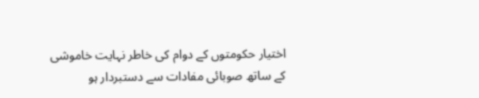اختیار حکومتوں کے دوام کی خاطر نہایت خاموشی کے ساتھ صوبائی مفادات سے دستبردار ہو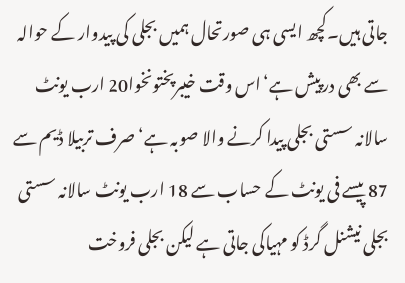جاتی ہیں۔کچھ ایسی ہی صورتحال ہمیں بجلی کی پیدوار کے حوالہ سے بھی درپیش ہے‘اس وقت خیبرپختونخوا20 ارب یونٹ سالانہ سستی بجلی پیدا کرنے والا صوبہ ہے‘صرف تربیلا ڈیم سے 87 پیسے فی یونٹ کے حساب سے 18 ارب یونٹ سالانہ سستی بجلی نیشنل گرڈ کو مہیاکی جاتی ہے لیکن بجلی فروخت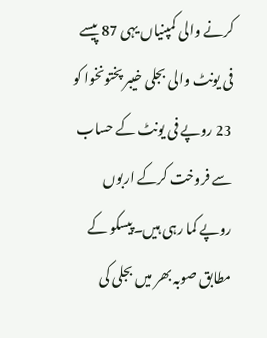کرنے والی کمپنیاں یہی 87 پیسے فی یونٹ والی بجلی خیبر پختونخوا کو 23 روپے فی یونٹ کے حساب سے فروخت کرکے اربوں روپے کما رہی ہیں۔پیسکو کے مطابق صوبہ بھر میں بجلی کی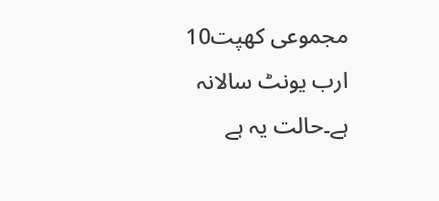مجموعی کھپت10 ارب یونٹ سالانہ ہے۔حالت یہ ہے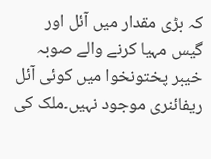کہ بڑی مقدار میں آئل اور گیس مہیا کرنے والے صوبہ خیبر پختونخوا میں کوئی آئل ریفائنری موجود نہیں۔ملک کی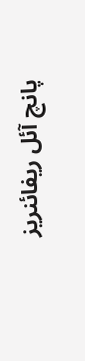پانچ آئل ریفائنریز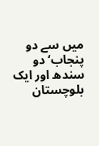میں سے دو پنجاب‘دو سندھ اور ایک بلوچستان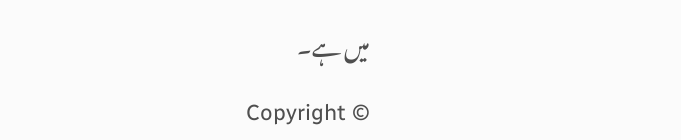میں ہے۔

Copyright ©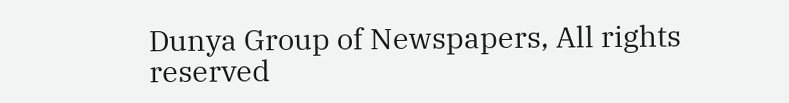Dunya Group of Newspapers, All rights reserved